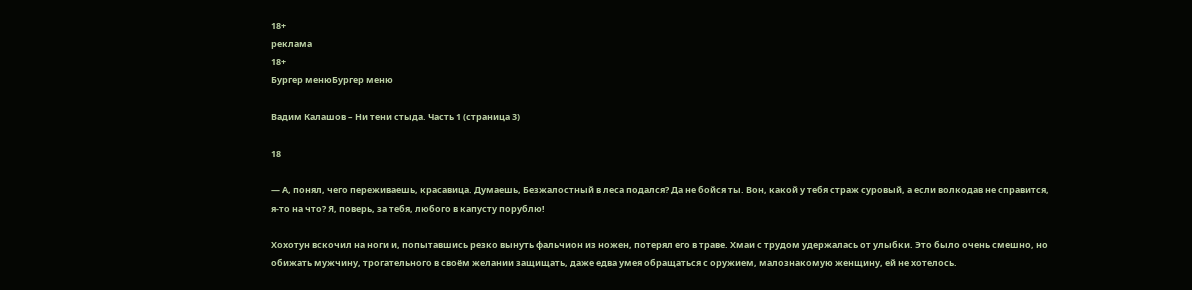18+
реклама
18+
Бургер менюБургер меню

Вадим Калашов – Ни тени стыда. Часть 1 (страница 3)

18

— А, понял, чего переживаешь, красавица. Думаешь, Безжалостный в леса подался? Да не бойся ты. Вон, какой у тебя страж суровый, а если волкодав не справится, я-то на что? Я, поверь, за тебя, любого в капусту порублю!

Хохотун вскочил на ноги и, попытавшись резко вынуть фальчион из ножен, потерял его в траве. Хмаи с трудом удержалась от улыбки. Это было очень смешно, но обижать мужчину, трогательного в своём желании защищать, даже едва умея обращаться с оружием, малознакомую женщину, ей не хотелось.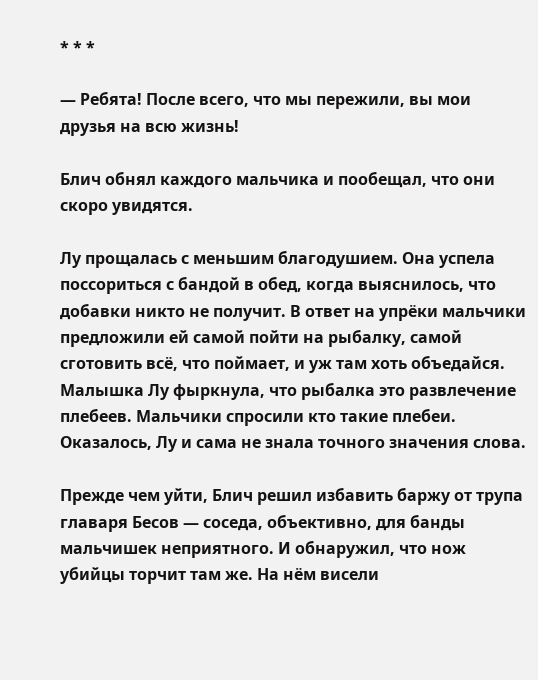* * *

— Ребята! После всего, что мы пережили, вы мои друзья на всю жизнь!

Блич обнял каждого мальчика и пообещал, что они скоро увидятся.

Лу прощалась с меньшим благодушием. Она успела поссориться с бандой в обед, когда выяснилось, что добавки никто не получит. В ответ на упрёки мальчики предложили ей самой пойти на рыбалку, самой сготовить всё, что поймает, и уж там хоть объедайся. Малышка Лу фыркнула, что рыбалка это развлечение плебеев. Мальчики спросили кто такие плебеи. Оказалось, Лу и сама не знала точного значения слова.

Прежде чем уйти, Блич решил избавить баржу от трупа главаря Бесов — соседа, объективно, для банды мальчишек неприятного. И обнаружил, что нож убийцы торчит там же. На нём висели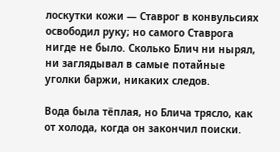лоскутки кожи — Ставрог в конвульсиях освободил руку; но самого Ставрога нигде не было. Сколько Блич ни нырял, ни заглядывал в самые потайные уголки баржи, никаких следов.

Вода была тёплая, но Блича трясло, как от холода, когда он закончил поиски.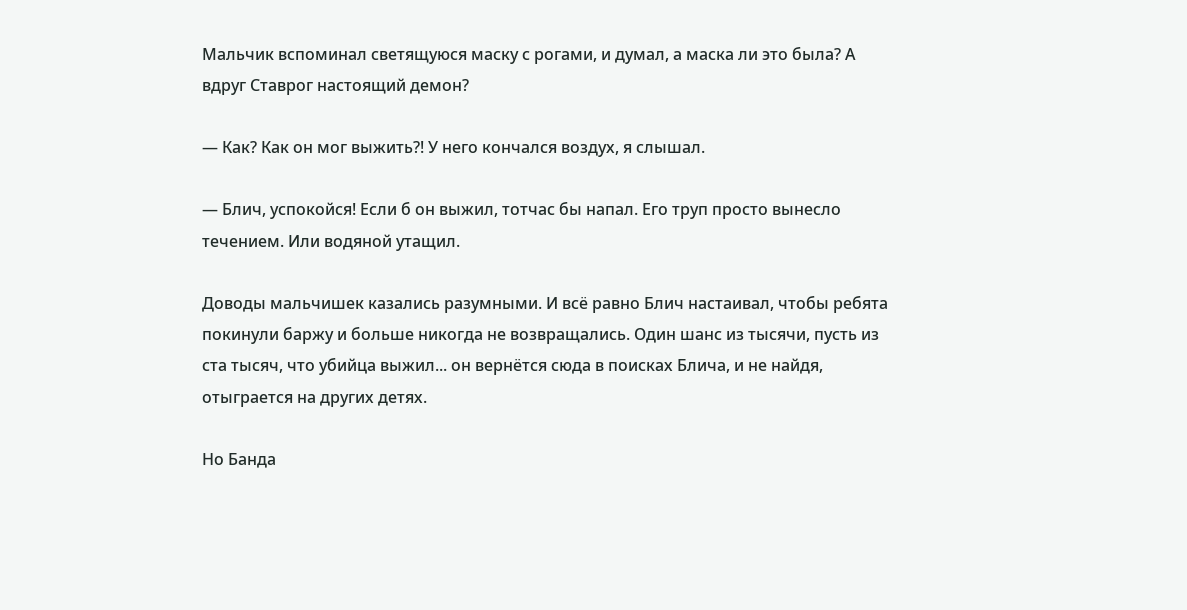Мальчик вспоминал светящуюся маску с рогами, и думал, а маска ли это была? А вдруг Ставрог настоящий демон?

— Как? Как он мог выжить?! У него кончался воздух, я слышал.

— Блич, успокойся! Если б он выжил, тотчас бы напал. Его труп просто вынесло течением. Или водяной утащил.

Доводы мальчишек казались разумными. И всё равно Блич настаивал, чтобы ребята покинули баржу и больше никогда не возвращались. Один шанс из тысячи, пусть из ста тысяч, что убийца выжил... он вернётся сюда в поисках Блича, и не найдя, отыграется на других детях.

Но Банда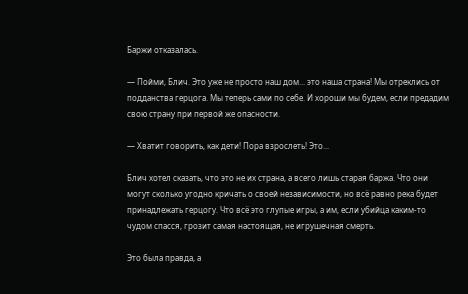Баржи отказалась.

— Пойми, Блич. Это уже не просто наш дом... это наша страна! Мы отреклись от подданства герцога. Мы теперь сами по себе. И хороши мы будем, если предадим свою страну при первой же опасности.

— Хватит говорить, как дети! Пора взрослеть! Это...

Блич хотел сказать, что это не их страна, а всего лишь старая баржа. Что они могут сколько угодно кричать о своей независимости, но всё равно река будет принадлежать герцогу. Что всё это глупые игры, а им, если убийца каким-то чудом спасся, грозит самая настоящая, не игрушечная смерть.

Это была правда, а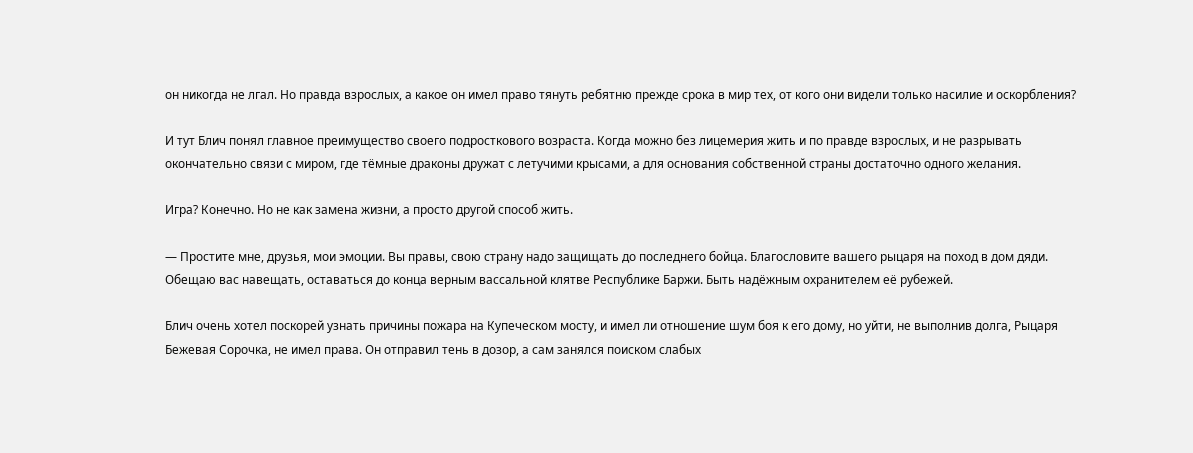он никогда не лгал. Но правда взрослых, а какое он имел право тянуть ребятню прежде срока в мир тех, от кого они видели только насилие и оскорбления?

И тут Блич понял главное преимущество своего подросткового возраста. Когда можно без лицемерия жить и по правде взрослых, и не разрывать окончательно связи с миром, где тёмные драконы дружат с летучими крысами, а для основания собственной страны достаточно одного желания.

Игра? Конечно. Но не как замена жизни, а просто другой способ жить.

— Простите мне, друзья, мои эмоции. Вы правы, свою страну надо защищать до последнего бойца. Благословите вашего рыцаря на поход в дом дяди. Обещаю вас навещать, оставаться до конца верным вассальной клятве Республике Баржи. Быть надёжным охранителем её рубежей.

Блич очень хотел поскорей узнать причины пожара на Купеческом мосту, и имел ли отношение шум боя к его дому, но уйти, не выполнив долга, Рыцаря Бежевая Сорочка, не имел права. Он отправил тень в дозор, а сам занялся поиском слабых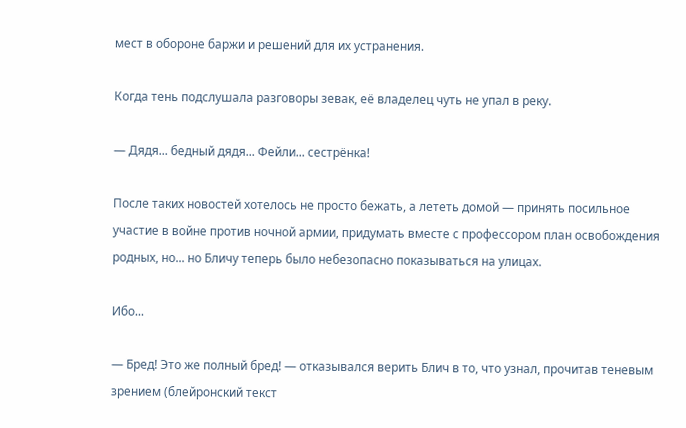мест в обороне баржи и решений для их устранения.

Когда тень подслушала разговоры зевак, её владелец чуть не упал в реку.

— Дядя... бедный дядя... Фейли... сестрёнка!

После таких новостей хотелось не просто бежать, а лететь домой — принять посильное участие в войне против ночной армии, придумать вместе с профессором план освобождения родных, но... но Бличу теперь было небезопасно показываться на улицах.

Ибо...

— Бред! Это же полный бред! — отказывался верить Блич в то, что узнал, прочитав теневым зрением (блейронский текст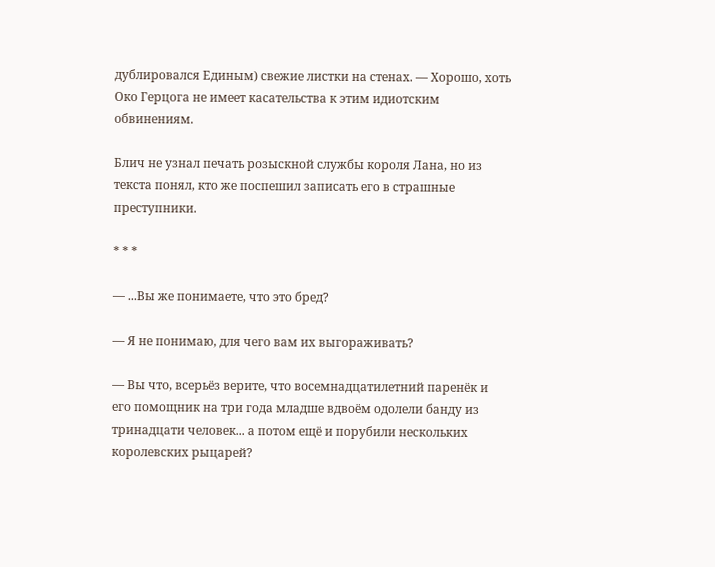дублировался Единым) свежие листки на стенах. — Хорошо, хоть Око Герцога не имеет касательства к этим идиотским обвинениям.

Блич не узнал печать розыскной службы короля Лана, но из текста понял, кто же поспешил записать его в страшные преступники.

* * *

— ...Вы же понимаете, что это бред?

— Я не понимаю, для чего вам их выгораживать?

— Вы что, всерьёз верите, что восемнадцатилетний паренёк и его помощник на три года младше вдвоём одолели банду из тринадцати человек... а потом ещё и порубили нескольких королевских рыцарей?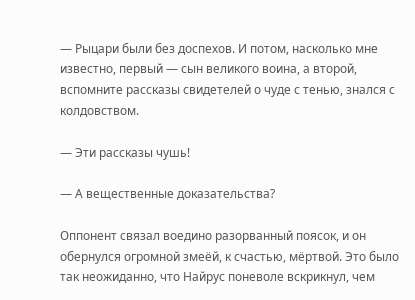— Рыцари были без доспехов. И потом, насколько мне известно, первый — сын великого воина, а второй, вспомните рассказы свидетелей о чуде с тенью, знался с колдовством.

— Эти рассказы чушь!

— А вещественные доказательства?

Оппонент связал воедино разорванный поясок, и он обернулся огромной змеёй, к счастью, мёртвой. Это было так неожиданно, что Найрус поневоле вскрикнул, чем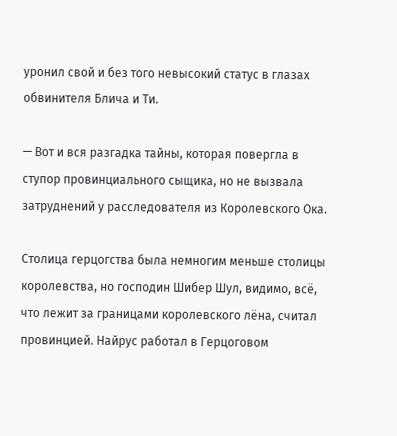уронил свой и без того невысокий статус в глазах обвинителя Блича и Ти.

— Вот и вся разгадка тайны, которая повергла в ступор провинциального сыщика, но не вызвала затруднений у расследователя из Королевского Ока.

Столица герцогства была немногим меньше столицы королевства, но господин Шибер Шул, видимо, всё, что лежит за границами королевского лёна, считал провинцией. Найрус работал в Герцоговом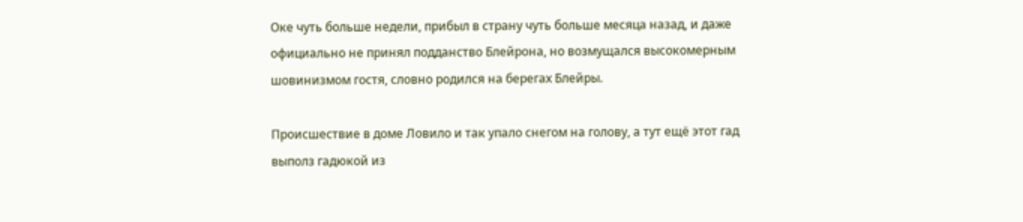Оке чуть больше недели, прибыл в страну чуть больше месяца назад, и даже официально не принял подданство Блейрона, но возмущался высокомерным шовинизмом гостя, словно родился на берегах Блейры.

Происшествие в доме Ловило и так упало снегом на голову, а тут ещё этот гад выполз гадюкой из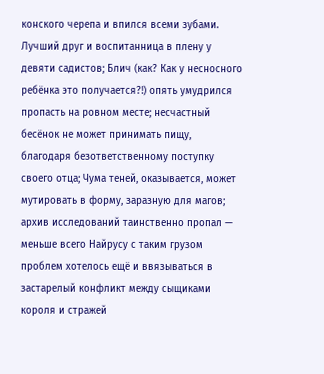конского черепа и впился всеми зубами. Лучший друг и воспитанница в плену у девяти садистов; Блич (как? Как у несносного ребёнка это получается?!) опять умудрился пропасть на ровном месте; несчастный бесёнок не может принимать пищу, благодаря безответственному поступку своего отца; Чума теней, оказывается, может мутировать в форму, заразную для магов; архив исследований таинственно пропал — меньше всего Найрусу с таким грузом проблем хотелось ещё и ввязываться в застарелый конфликт между сыщиками короля и стражей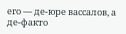его — де-юре вассалов, а де-факто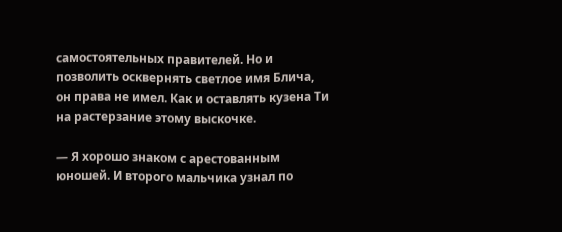самостоятельных правителей. Но и позволить осквернять светлое имя Блича, он права не имел. Как и оставлять кузена Ти на растерзание этому выскочке.

— Я хорошо знаком с арестованным юношей. И второго мальчика узнал по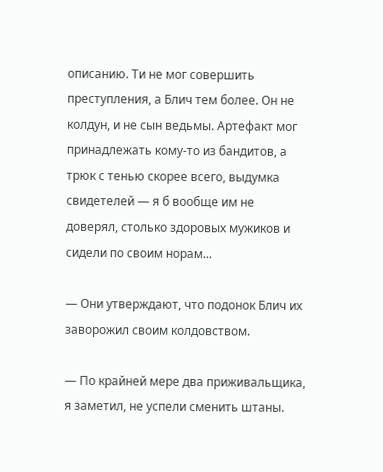описанию. Ти не мог совершить преступления, а Блич тем более. Он не колдун, и не сын ведьмы. Артефакт мог принадлежать кому-то из бандитов, а трюк с тенью скорее всего, выдумка свидетелей — я б вообще им не доверял, столько здоровых мужиков и сидели по своим норам...

— Они утверждают, что подонок Блич их заворожил своим колдовством.

— По крайней мере два приживальщика, я заметил, не успели сменить штаны.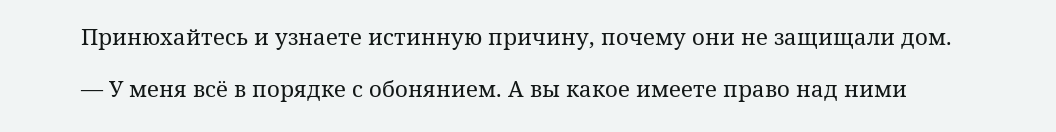Принюхайтесь и узнаете истинную причину, почему они не защищали дом.

— У меня всё в порядке с обонянием. А вы какое имеете право над ними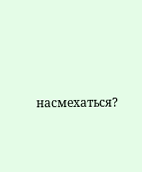насмехаться?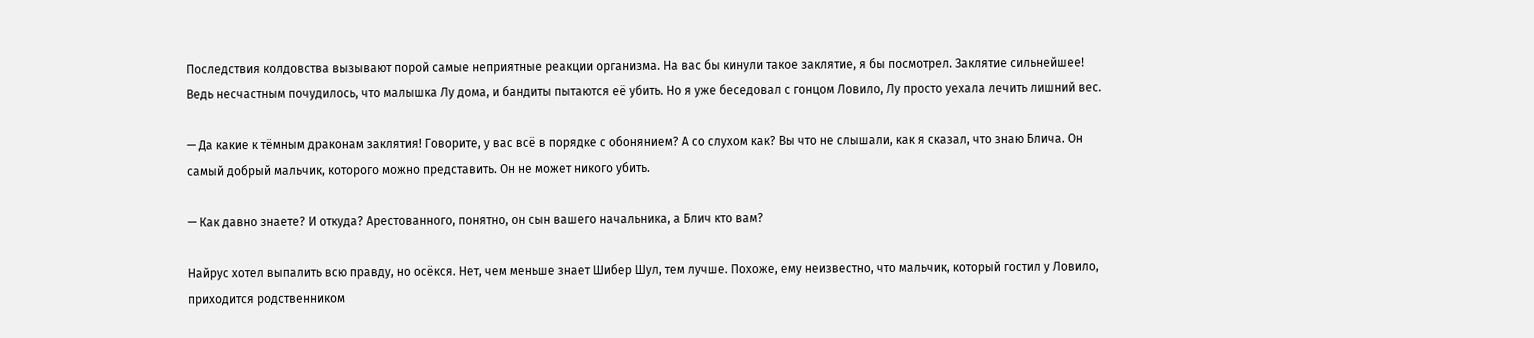Последствия колдовства вызывают порой самые неприятные реакции организма. На вас бы кинули такое заклятие, я бы посмотрел. Заклятие сильнейшее! Ведь несчастным почудилось, что малышка Лу дома, и бандиты пытаются её убить. Но я уже беседовал с гонцом Ловило, Лу просто уехала лечить лишний вес.

— Да какие к тёмным драконам заклятия! Говорите, у вас всё в порядке с обонянием? А со слухом как? Вы что не слышали, как я сказал, что знаю Блича. Он самый добрый мальчик, которого можно представить. Он не может никого убить.

— Как давно знаете? И откуда? Арестованного, понятно, он сын вашего начальника, а Блич кто вам?

Найрус хотел выпалить всю правду, но осёкся. Нет, чем меньше знает Шибер Шул, тем лучше. Похоже, ему неизвестно, что мальчик, который гостил у Ловило, приходится родственником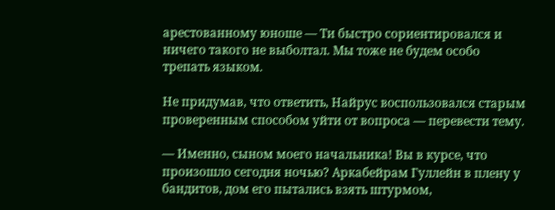арестованному юноше — Ти быстро сориентировался и ничего такого не выболтал. Мы тоже не будем особо трепать языком.

Не придумав, что ответить, Найрус воспользовался старым проверенным способом уйти от вопроса — перевести тему.

— Именно, сыном моего начальника! Вы в курсе, что произошло сегодня ночью? Аркабейрам Гуллейн в плену у бандитов, дом его пытались взять штурмом,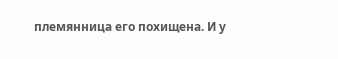племянница его похищена. И у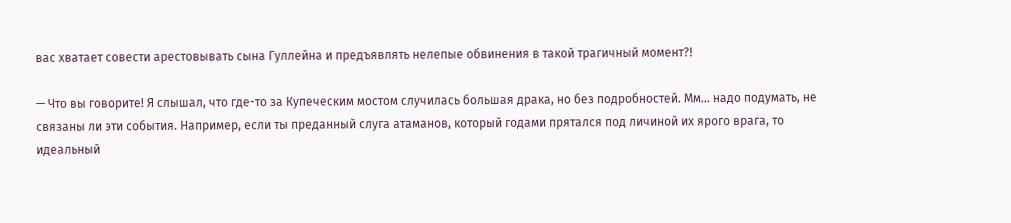вас хватает совести арестовывать сына Гуллейна и предъявлять нелепые обвинения в такой трагичный момент?!

— Что вы говорите! Я слышал, что где-то за Купеческим мостом случилась большая драка, но без подробностей. Мм... надо подумать, не связаны ли эти события. Например, если ты преданный слуга атаманов, который годами прятался под личиной их ярого врага, то идеальный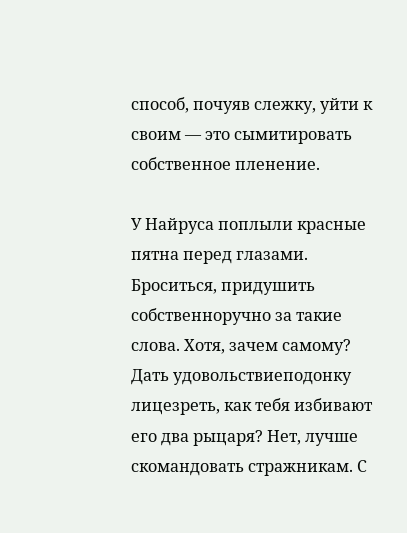способ, почуяв слежку, уйти к своим — это сымитировать собственное пленение.

У Найруса поплыли красные пятна перед глазами. Броситься, придушить собственноручно за такие слова. Хотя, зачем самому? Дать удовольствиеподонку лицезреть, как тебя избивают его два рыцаря? Нет, лучше скомандовать стражникам. С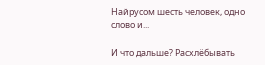Найрусом шесть человек, одно слово и...

И что дальше? Расхлёбывать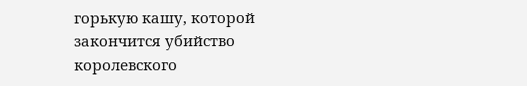горькую кашу, которой закончится убийство королевского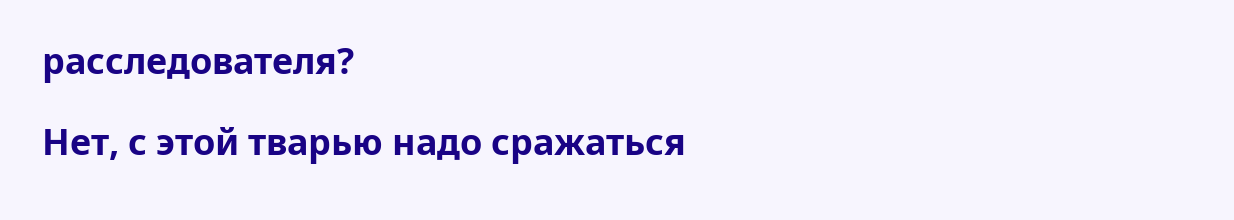расследователя?

Нет, с этой тварью надо сражаться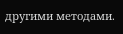другими методами.